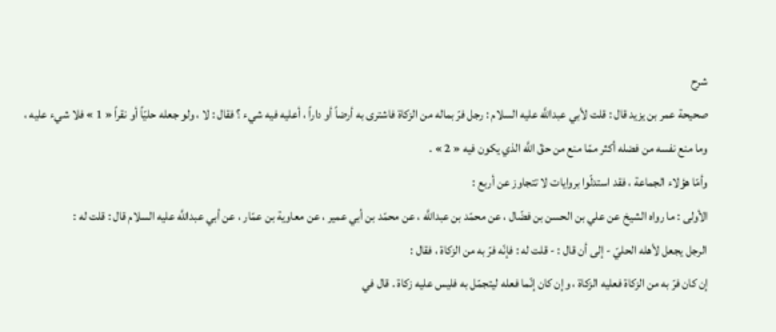شرح
صحيحة عمر بن يزيد قال : قلت لأبي عبداللَّه عليه السلام : رجل فرّ بماله من الزكاة فاشترى به أرضاً أو داراً ، أعليه فيه شيء ؟ فقال : لا ، ولو جعله حليّاً أو نقراً « 1 » فلا شيء عليه ، وما منع نفسه من فضله أكثر ممّا منع من حقّ اللَّه الذي يكون فيه « 2 » .
وأمّا هؤلاء الجماعة ، فقد استدلّوا بروايات لا تتجاوز عن أربع :
الأولى : ما رواه الشيخ عن علي بن الحسن بن فضّال ، عن محمّد بن عبداللَّه ، عن محمّد بن أبي عمير ، عن معاوية بن عمّار ، عن أبي عبداللَّه عليه السلام قال : قلت له :
الرجل يجعل لأهله الحليّ - إلى أن قال : - قلت له : فإنّه فرّ به من الزكاة ، فقال :
إن كان فرّ به من الزكاة فعليه الزكاة ، وإن كان إنّما فعله ليتجمّل به فليس عليه زكاة . قال في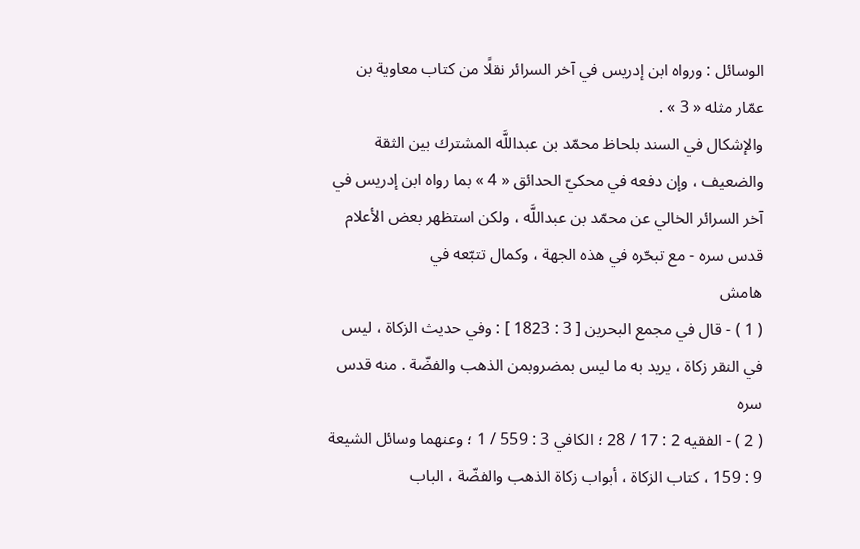الوسائل : ورواه ابن إدريس في آخر السرائر نقلًا من كتاب معاوية بن عمّار مثله « 3 » .
والإشكال في السند بلحاظ محمّد بن عبداللَّه المشترك بين الثقة والضعيف ، وإن دفعه في محكيّ الحدائق « 4 » بما رواه ابن إدريس في آخر السرائر الخالي عن محمّد بن عبداللَّه ، ولكن استظهر بعض الأعلام قدس سره - مع تبحّره في هذه الجهة ، وكمال تتبّعه في
هامش
( 1 ) - قال في مجمع البحرين [ 3 : 1823 ] : وفي حديث الزكاة ، ليس في النقر زكاة ، يريد به ما ليس بمضروبمن الذهب والفضّة . منه قدس سره
( 2 ) - الفقيه 2 : 17 / 28 ؛ الكافي 3 : 559 / 1 ؛ وعنهما وسائل الشيعة 9 : 159 ، كتاب الزكاة ، أبواب زكاة الذهب والفضّة ، الباب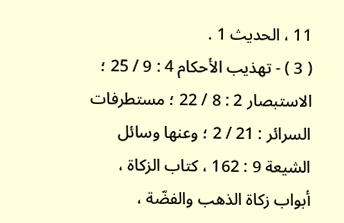11 ، الحديث 1 .
( 3 ) - تهذيب الأحكام 4 : 9 / 25 ؛ الاستبصار 2 : 8 / 22 ؛ مستطرفات السرائر : 21 / 2 ؛ وعنها وسائل الشيعة 9 : 162 ، كتاب الزكاة ، أبواب زكاة الذهب والفضّة ،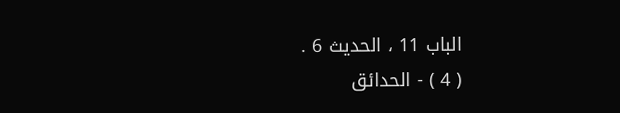الباب 11 ، الحديث 6 .
( 4 ) - الحدائق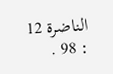الناضرة 12 : 98 .